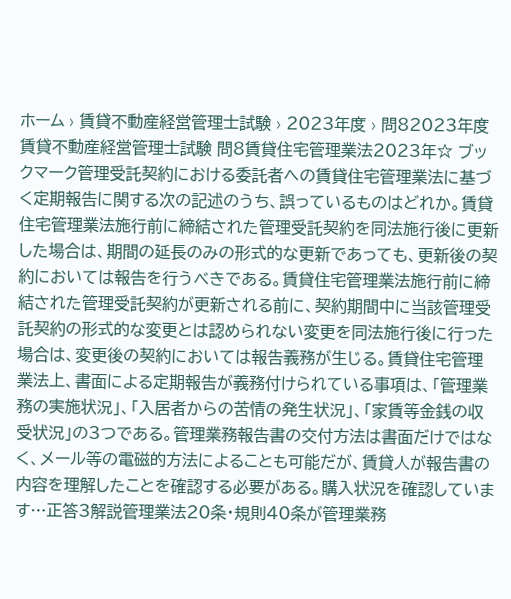ホーム › 賃貸不動産経営管理士試験 › 2023年度 › 問82023年度 賃貸不動産経営管理士試験 問8賃貸住宅管理業法2023年☆ ブックマーク管理受託契約における委託者への賃貸住宅管理業法に基づく定期報告に関する次の記述のうち、誤っているものはどれか。賃貸住宅管理業法施行前に締結された管理受託契約を同法施行後に更新した場合は、期間の延長のみの形式的な更新であっても、更新後の契約においては報告を行うべきである。賃貸住宅管理業法施行前に締結された管理受託契約が更新される前に、契約期間中に当該管理受託契約の形式的な変更とは認められない変更を同法施行後に行った場合は、変更後の契約においては報告義務が生じる。賃貸住宅管理業法上、書面による定期報告が義務付けられている事項は、「管理業務の実施状況」、「入居者からの苦情の発生状況」、「家賃等金銭の収受状況」の3つである。管理業務報告書の交付方法は書面だけではなく、メール等の電磁的方法によることも可能だが、賃貸人が報告書の内容を理解したことを確認する必要がある。購入状況を確認しています…正答3解説管理業法20条・規則40条が管理業務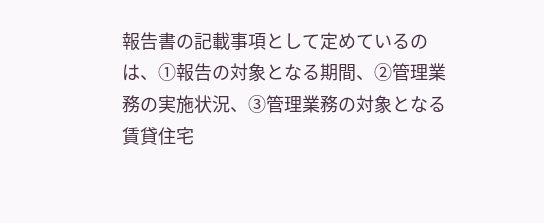報告書の記載事項として定めているのは、①報告の対象となる期間、②管理業務の実施状況、③管理業務の対象となる賃貸住宅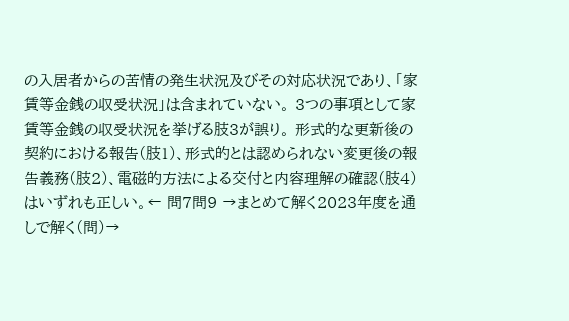の入居者からの苦情の発生状況及びその対応状況であり、「家賃等金銭の収受状況」は含まれていない。 3つの事項として家賃等金銭の収受状況を挙げる肢3が誤り。 形式的な更新後の契約における報告(肢1)、形式的とは認められない変更後の報告義務(肢2)、電磁的方法による交付と内容理解の確認(肢4)はいずれも正しい。← 問7問9 →まとめて解く2023年度を通しで解く(問)→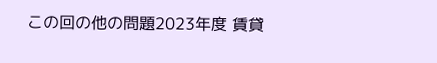この回の他の問題2023年度 賃貸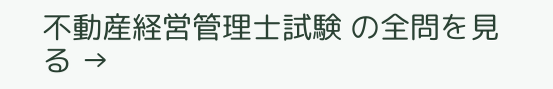不動産経営管理士試験 の全問を見る →